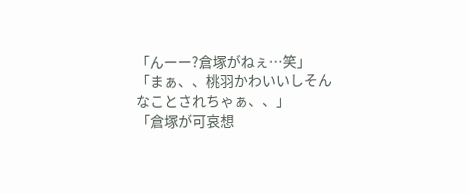「んーー?倉塚がねぇ…笑」
「まぁ、、桃羽かわいいしそんなことされちゃぁ、、」
「倉塚が可哀想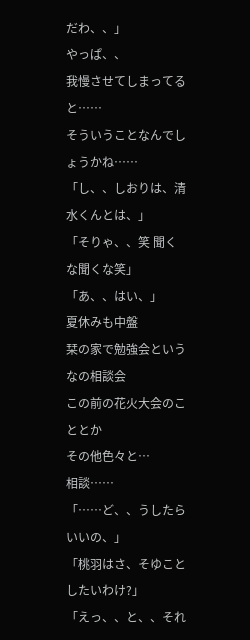だわ、、」
やっぱ、、
我慢させてしまってると……
そういうことなんでしょうかね……
「し、、しおりは、清水くんとは、」
「そりゃ、、笑 聞くな聞くな笑」
「あ、、はい、」
夏休みも中盤
栞の家で勉強会というなの相談会
この前の花火大会のこととか
その他色々と…
相談……
「……ど、、うしたらいいの、」
「桃羽はさ、そゆことしたいわけ?」
「えっ、、と、、それ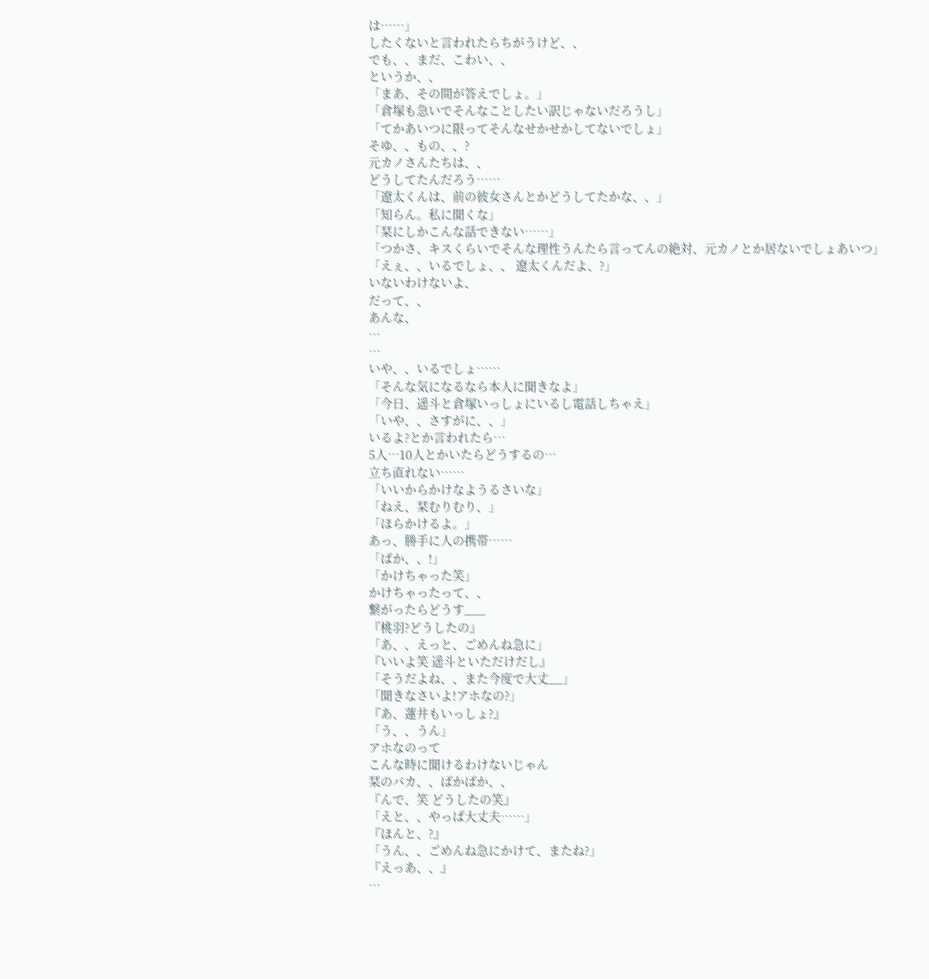は……」
したくないと言われたらちがうけど、、
でも、、まだ、こわい、、
というか、、
「まあ、その間が答えでしょ。」
「倉塚も急いでそんなことしたい訳じゃないだろうし」
「てかあいつに限ってそんなせかせかしてないでしょ」
そゆ、、もの、、?
元カノさんたちは、、
どうしてたんだろう……
「遼太くんは、前の彼女さんとかどうしてたかな、、」
「知らん。私に聞くな」
「栞にしかこんな話できない……」
「つかさ、キスくらいでそんな理性うんたら言ってんの絶対、元カノとか居ないでしょあいつ」
「えぇ、、いるでしょ、、 遼太くんだよ、?」
いないわけないよ、
だって、、
あんな、
…
…
いや、、いるでしょ……
「そんな気になるなら本人に聞きなよ」
「今日、遥斗と倉塚いっしょにいるし電話しちゃえ」
「いや、、さすがに、、」
いるよ?とか言われたら…
5人…10人とかいたらどうするの…
立ち直れない……
「いいからかけなようるさいな」
「ねえ、栞むりむり、」
「ほらかけるよ。」
あっ、勝手に人の携帯……
「ばか、、!」
「かけちゃった笑」
かけちゃったって、、
繋がったらどうす___
『桃羽?どうしたの』
「あ、、えっと、ごめんね急に」
『いいよ笑 遥斗といただけだし』
「そうだよね、、また今度で大丈__」
「聞きなさいよ!アホなの?」
『あ、蓮井もいっしょ?』
「う、、うん」
アホなのって
こんな時に聞けるわけないじゃん
栞のバカ、、ばかばか、、
『んで、笑 どうしたの笑』
「えと、、やっぱ大丈夫……」
『ほんと、?』
「うん、、ごめんね急にかけて、またね?」
『えっあ、、』
…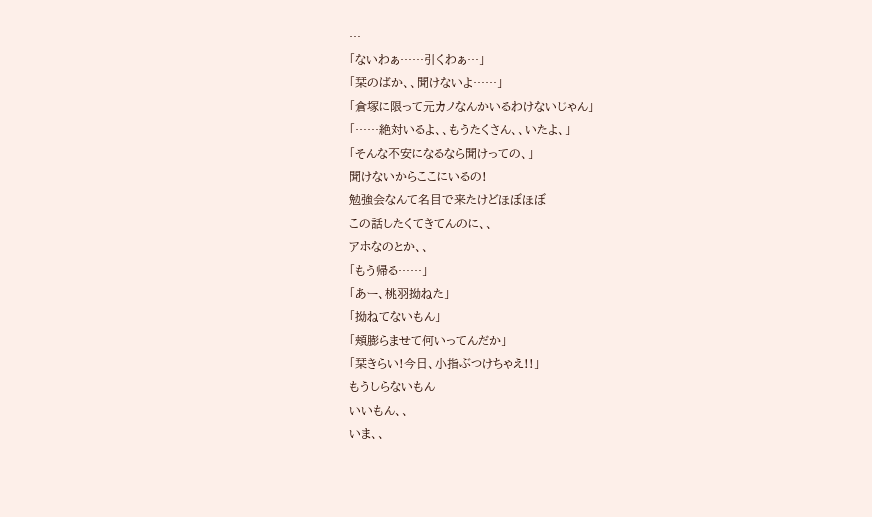…
「ないわぁ……引くわぁ…」
「栞のばか、、聞けないよ……」
「倉塚に限って元カノなんかいるわけないじゃん」
「……絶対いるよ、、もうたくさん、、いたよ、」
「そんな不安になるなら聞けっての、」
聞けないからここにいるの!
勉強会なんて名目で来たけどほぼほぼ
この話したくてきてんのに、、
アホなのとか、、
「もう帰る……」
「あー、桃羽拗ねた」
「拗ねてないもん」
「頬膨らませて何いってんだか」
「栞きらい!今日、小指ぶつけちゃえ!!」
もうしらないもん
いいもん、、
いま、、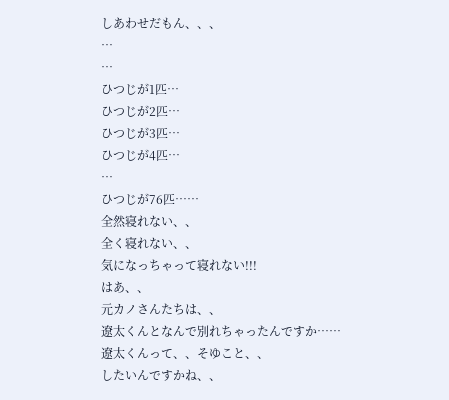しあわせだもん、、、
…
…
ひつじが1匹…
ひつじが2匹…
ひつじが3匹…
ひつじが4匹…
…
ひつじが76匹……
全然寝れない、、
全く寝れない、、
気になっちゃって寝れない!!!
はあ、、
元カノさんたちは、、
遼太くんとなんで別れちゃったんですか……
遼太くんって、、そゆこと、、
したいんですかね、、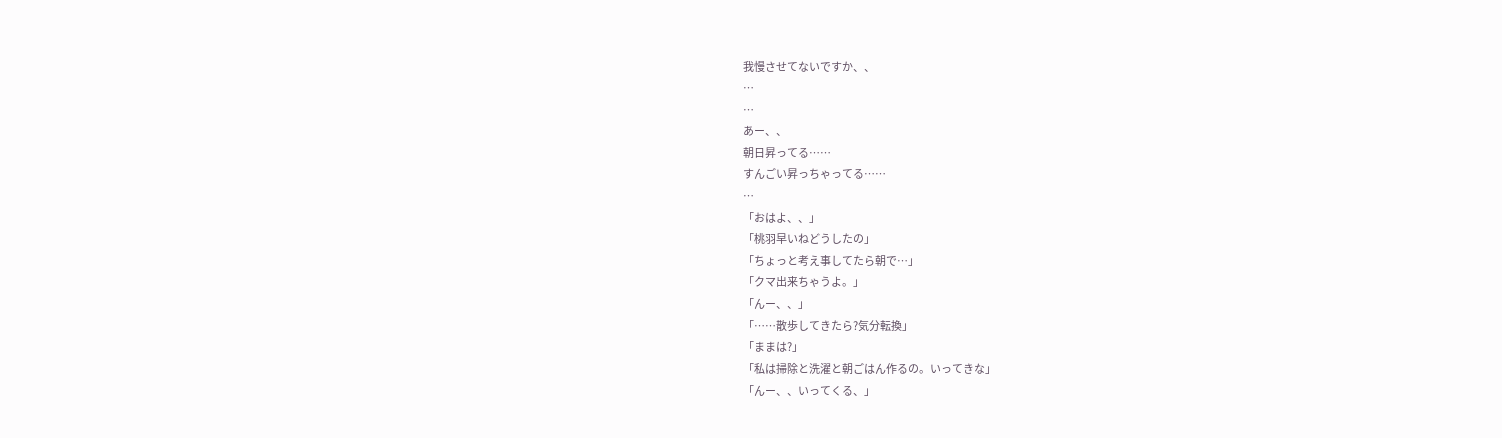我慢させてないですか、、
…
…
あー、、
朝日昇ってる……
すんごい昇っちゃってる……
…
「おはよ、、」
「桃羽早いねどうしたの」
「ちょっと考え事してたら朝で…」
「クマ出来ちゃうよ。」
「んー、、」
「……散歩してきたら?気分転換」
「ままは?」
「私は掃除と洗濯と朝ごはん作るの。いってきな」
「んー、、いってくる、」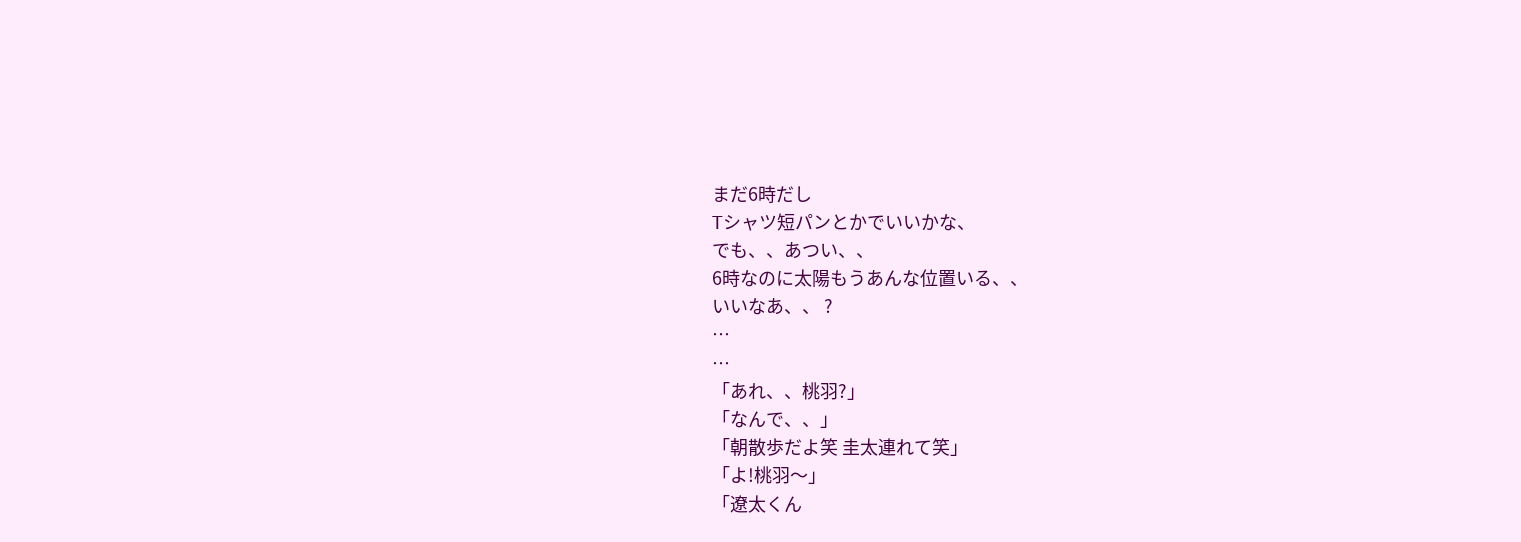まだ6時だし
Tシャツ短パンとかでいいかな、
でも、、あつい、、
6時なのに太陽もうあんな位置いる、、
いいなあ、、 ?
…
…
「あれ、、桃羽?」
「なんで、、」
「朝散歩だよ笑 圭太連れて笑」
「よ!桃羽〜」
「遼太くん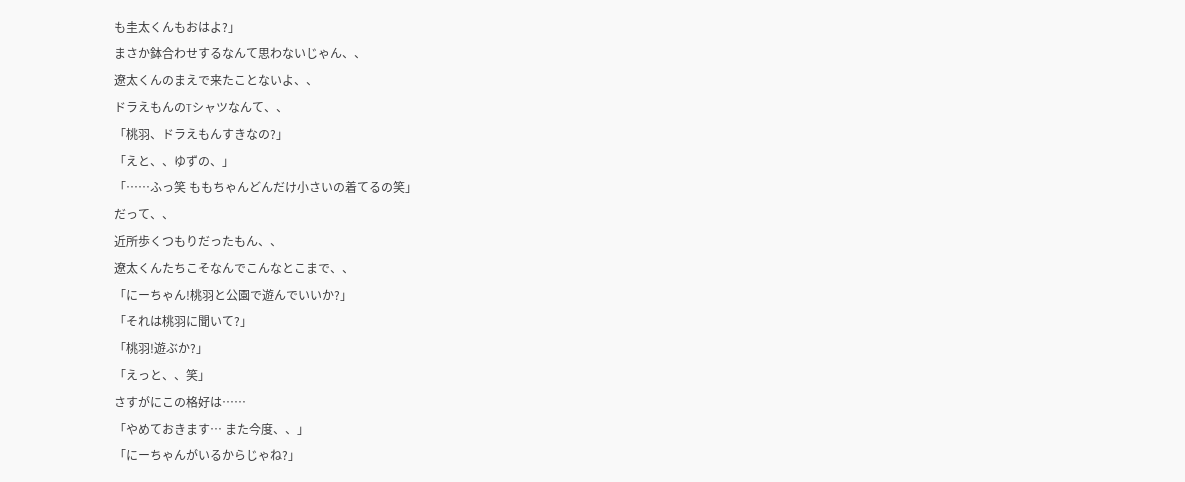も圭太くんもおはよ?」
まさか鉢合わせするなんて思わないじゃん、、
遼太くんのまえで来たことないよ、、
ドラえもんのTシャツなんて、、
「桃羽、ドラえもんすきなの?」
「えと、、ゆずの、」
「……ふっ笑 ももちゃんどんだけ小さいの着てるの笑」
だって、、
近所歩くつもりだったもん、、
遼太くんたちこそなんでこんなとこまで、、
「にーちゃん!桃羽と公園で遊んでいいか?」
「それは桃羽に聞いて?」
「桃羽!遊ぶか?」
「えっと、、笑」
さすがにこの格好は……
「やめておきます… また今度、、」
「にーちゃんがいるからじゃね?」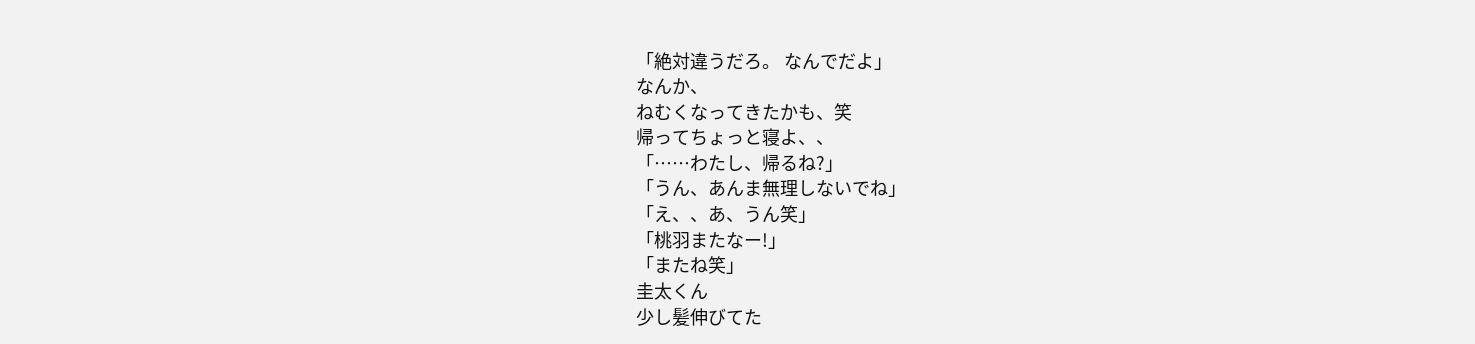「絶対違うだろ。 なんでだよ」
なんか、
ねむくなってきたかも、笑
帰ってちょっと寝よ、、
「……わたし、帰るね?」
「うん、あんま無理しないでね」
「え、、あ、うん笑」
「桃羽またなー!」
「またね笑」
圭太くん
少し髪伸びてた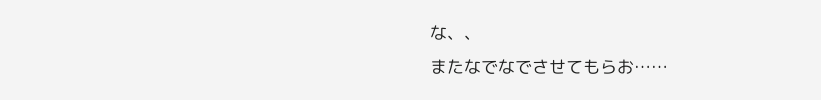な、、
またなでなでさせてもらお……